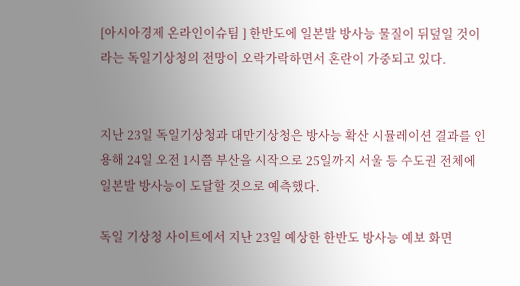[아시아경제 온라인이슈팀 ] 한반도에 일본발 방사능 물질이 뒤덮일 것이라는 독일기상청의 전망이 오락가락하면서 혼란이 가중되고 있다.


지난 23일 독일기상청과 대만기상청은 방사능 확산 시뮬레이션 결과를 인용해 24일 오전 1시쯤 부산을 시작으로 25일까지 서울 등 수도권 전체에 일본발 방사능이 도달할 것으로 예측했다.

독일 기상청 사이트에서 지난 23일 예상한 한반도 방사능 예보 화면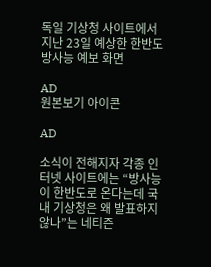독일 기상청 사이트에서 지난 23일 예상한 한반도 방사능 예보 화면

AD
원본보기 아이콘

AD

소식이 전해지자 각종 인터넷 사이트에는 “방사능이 한반도로 온다는데 국내 기상청은 왜 발표하지 않나”는 네티즌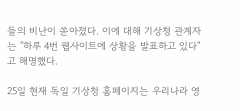들의 비난이 쏟아졌다. 이에 대해 기상청 관계자는 "하루 4번 웹사이트에 상황을 발표하고 있다"고 해명했다.

25일 현재 독일 기상청 홈페이지는 우리나라 영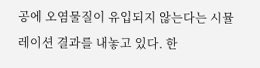공에 오염물질이 유입되지 않는다는 시뮬레이션 결과를 내놓고 있다. 한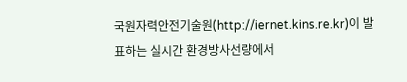국원자력안전기술원(http://iernet.kins.re.kr)이 발표하는 실시간 환경방사선량에서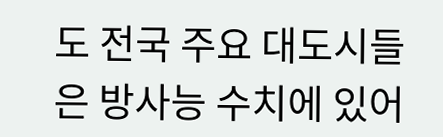도 전국 주요 대도시들은 방사능 수치에 있어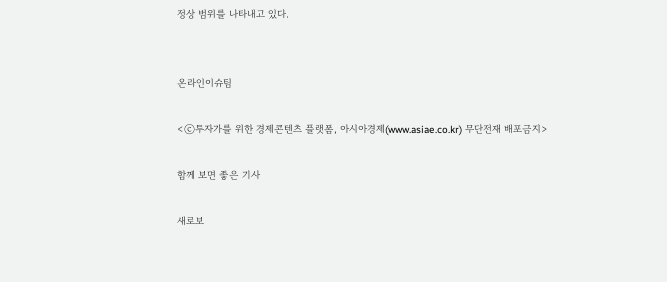정상 범위를 나타내고 있다.


온라인이슈팀

<ⓒ투자가를 위한 경제콘텐츠 플랫폼, 아시아경제(www.asiae.co.kr) 무단전재 배포금지>

함께 보면 좋은 기사

새로보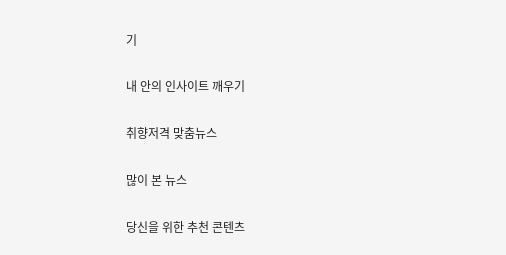기

내 안의 인사이트 깨우기

취향저격 맞춤뉴스

많이 본 뉴스

당신을 위한 추천 콘텐츠